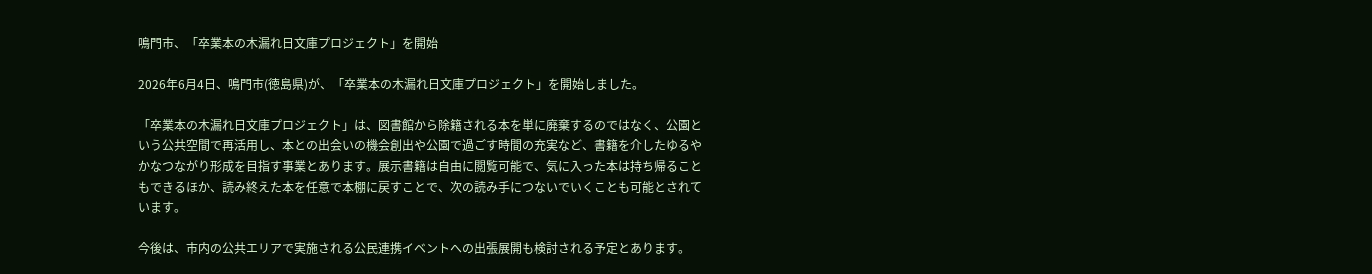鳴門市、「卒業本の木漏れ日文庫プロジェクト」を開始

2026年6月4日、鳴門市(徳島県)が、「卒業本の木漏れ日文庫プロジェクト」を開始しました。

「卒業本の木漏れ日文庫プロジェクト」は、図書館から除籍される本を単に廃棄するのではなく、公園という公共空間で再活用し、本との出会いの機会創出や公園で過ごす時間の充実など、書籍を介したゆるやかなつながり形成を目指す事業とあります。展示書籍は自由に閲覧可能で、気に入った本は持ち帰ることもできるほか、読み終えた本を任意で本棚に戻すことで、次の読み手につないでいくことも可能とされています。

今後は、市内の公共エリアで実施される公民連携イベントへの出張展開も検討される予定とあります。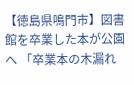【徳島県鳴門市】図書館を卒業した本が公園へ 「卒業本の木漏れ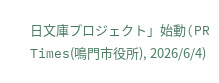日文庫プロジェクト」始動(PR Times(鳴門市役所), 2026/6/4)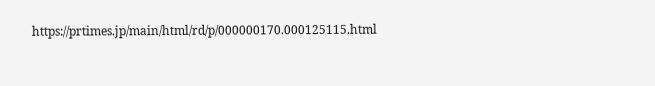https://prtimes.jp/main/html/rd/p/000000170.000125115.html